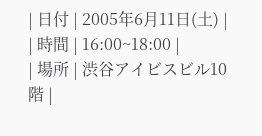| 日付 | 2005年6月11日(土) |
| 時間 | 16:00~18:00 |
| 場所 | 渋谷アイビスビル10階 |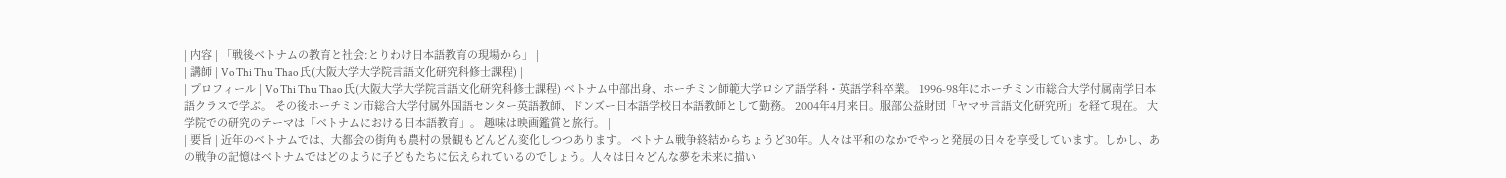| 内容 | 「戦後ベトナムの教育と社会:とりわけ日本語教育の現場から」 |
| 講師 | Vo Thi Thu Thao 氏(大阪大学大学院言語文化研究科修士課程) |
| プロフィール | Vo Thi Thu Thao 氏(大阪大学大学院言語文化研究科修士課程) ベトナム中部出身、ホーチミン師範大学ロシア語学科・英語学科卒業。 1996-98年にホーチミン市総合大学付属南学日本語クラスで学ぶ。 その後ホーチミン市総合大学付属外国語センター英語教師、ドンズー日本語学校日本語教師として勤務。 2004年4月来日。服部公益財団「ヤマサ言語文化研究所」を経て現在。 大学院での研究のテーマは「ベトナムにおける日本語教育」。 趣味は映画鑑賞と旅行。 |
| 要旨 | 近年のベトナムでは、大都会の街角も農村の景観もどんどん変化しつつあります。 ベトナム戦争終結からちょうど30年。人々は平和のなかでやっと発展の日々を享受しています。しかし、あの戦争の記憶はベトナムではどのように子どもたちに伝えられているのでしょう。人々は日々どんな夢を未来に描い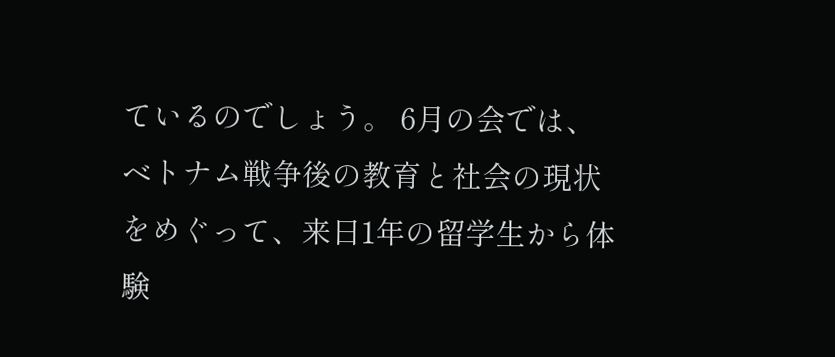ているのでしょう。 6月の会では、ベトナム戦争後の教育と社会の現状をめぐって、来日1年の留学生から体験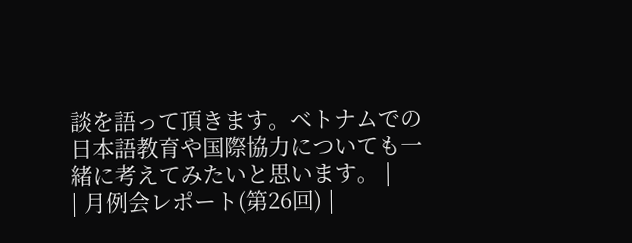談を語って頂きます。ベトナムでの日本語教育や国際協力についても一緒に考えてみたいと思います。 |
| 月例会レポート(第26回) |